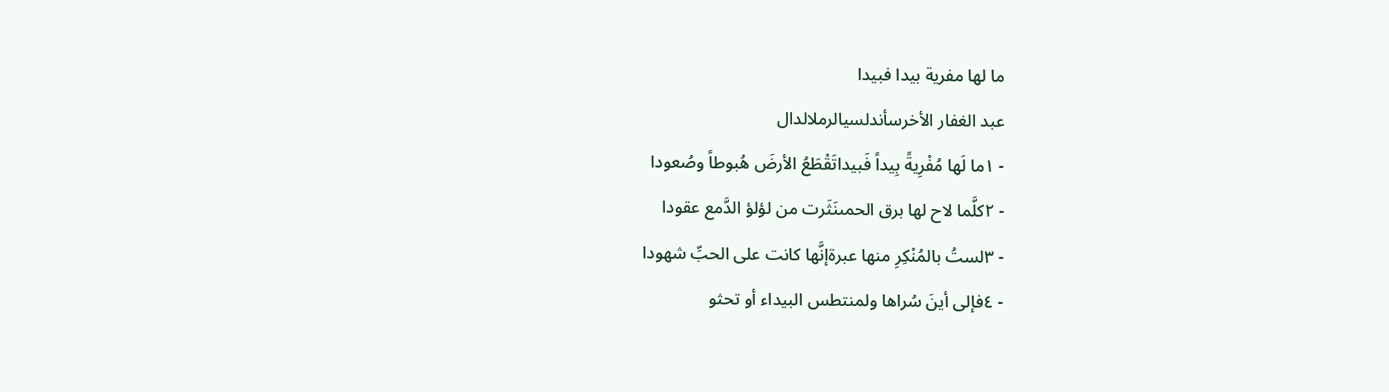ما لها مفرية بيدا فبيدا
عبد الغفار الأخرسأندلسيالرملالدال
- ١ما لَها مُفْرِيةً بِيداً فَبيداتَقْطَعُ الأرضَ هُبوطاً وصُعودا
- ٢كلَّما لاح لها برق الحمىنَثَرت من لؤلؤ الدَّمع عقودا
- ٣لستُ بالمُنْكِرِ منها عبرةإنَّها كانت على الحبِّ شهودا
- ٤فإلى أينَ سُراها ولمنتطس البيداء أو تحثو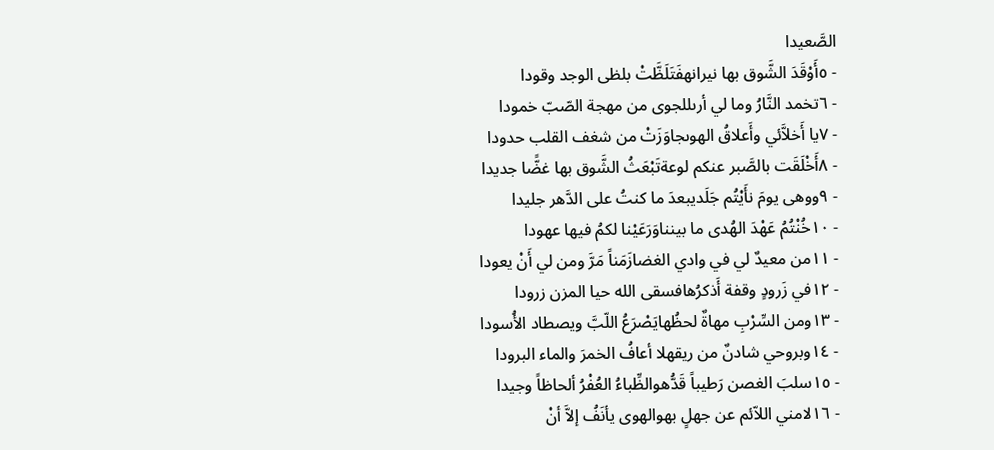الصَّعيدا
- ٥أَوْقَدَ الشَّوق بها نيرانهفَتَلَظَّتْ بلظى الوجد وقودا
- ٦تخمد النَّارُ وما لي أرىللجوى من مهجة الصّبّ خمودا
- ٧يا أَخلاَّئي وأَعلاقُ الهوىجاوَزَتْ من شغف القلب حدودا
- ٨أَخْلَقَت بالصَّبر عنكم لوعةتَبْعَثُ الشَّوق بها غضًّا جديدا
- ٩ووهى يومَ نأَيْتُم جَلَديبعدَ ما كنتُ على الدَّهر جليدا
- ١٠خُنْتُمُ عَهْدَ الهُدى ما بينناوَرَعَيْنا لكمُ فيها عهودا
- ١١من معيدٌ لي في وادي الغضازَمَناً مَرَّ ومن لي أَنْ يعودا
- ١٢في زَرودٍ وقفة أَذكرُهافسقى الله حيا المزن زرودا
- ١٣ومن السِّرْبِ مهاةٌ لحظُهايَصْرَعُ اللّبَّ ويصطاد الأُسودا
- ١٤وبروحي شادنٌ من ريقهلا أعافُ الخمرَ والماء البرودا
- ١٥سلبَ الغصن رَطيباً قَدُّهوالظِّباءُ العُفْرُ ألحاظاً وجيدا
- ١٦لامني اللاّئم عن جهلٍ بهوالهوى يأنَفُ إلاَّ أنْ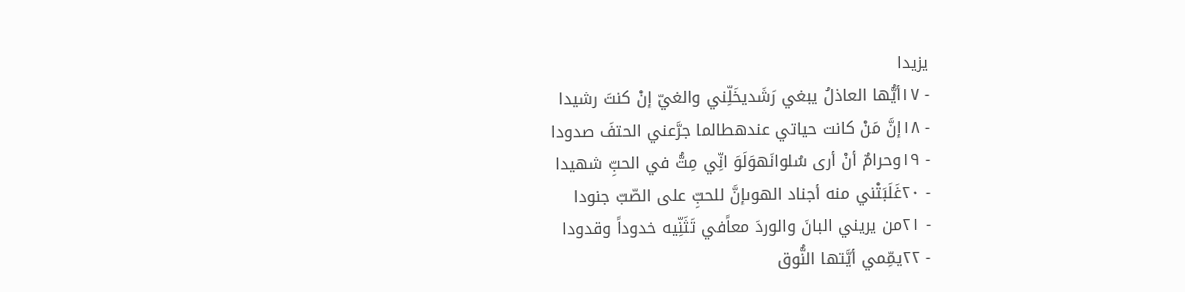يزيدا
- ١٧أيُّها العاذلُ يبغي رَشَديخَلِّني والغيّ إنْ كنتَ رشيدا
- ١٨إنَّ مَنْ كانت حياتي عندهطالما جرَّعني الحتفَ صدودا
- ١٩وحرامٌ أنْ أرى سُلوانَهوَلَوَ انِّي مِتُّ في الحبِّ شهيدا
- ٢٠غَلَبَتْني منه أجناد الهوىإنَّ للحبِّ على الصّبّ جنودا
- ٢١من يريني البانَ والوردَ معاًفي تَثَنِّيه خدوداً وقدودا
- ٢٢يمِّمي أيَّتها النُّوق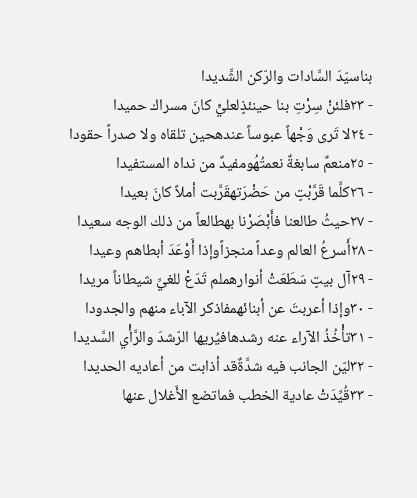بناسيّدَ السَّادات والرّكن الشَّديدا
- ٢٣فلئنْ سِرْتِ بنا حينئذٍلعليٍّ كانَ مسراك حميدا
- ٢٤لا تَرى وَجْهاً عبوساً عندهحين تلقاه ولا صدراً حقودا
- ٢٥منعمٌ سابغةٌ نعمتُهُومفيدٌ من نداه المستفيدا
- ٢٦كلَّما قَرَّبْتٍ من حَضْرَتهقَرَّبت أملاً كانَ بعيدا
- ٢٧حيثُ طالعنا فأَبْصَرْنا بهطالعاً من ذلك الوجه سعيدا
- ٢٨أَسرعُ العالم وعداً منجزاًوإذا أَوْعَدَ أبطاهم وعيدا
- ٢٩آل بيتٍ سَطَعَتْ أنوارهملم تَدَعْ للغيِّ شيطاناً مريدا
- ٣٠وإذا أعربتَ عن أبنائهمفاذكر الآباء منهم والجدودا
- ٣١تأْخُذُ الآراء عنه رشدهافيُريها الرّشدَ والرَّأْي السَّديدا
- ٣٢ليّن الجانب فيه شدَّةٌقد أذابت من أعاديه الحديدا
- ٣٣قُيِّدَتْ عادية الخطب فماتضع الأَغلال عنها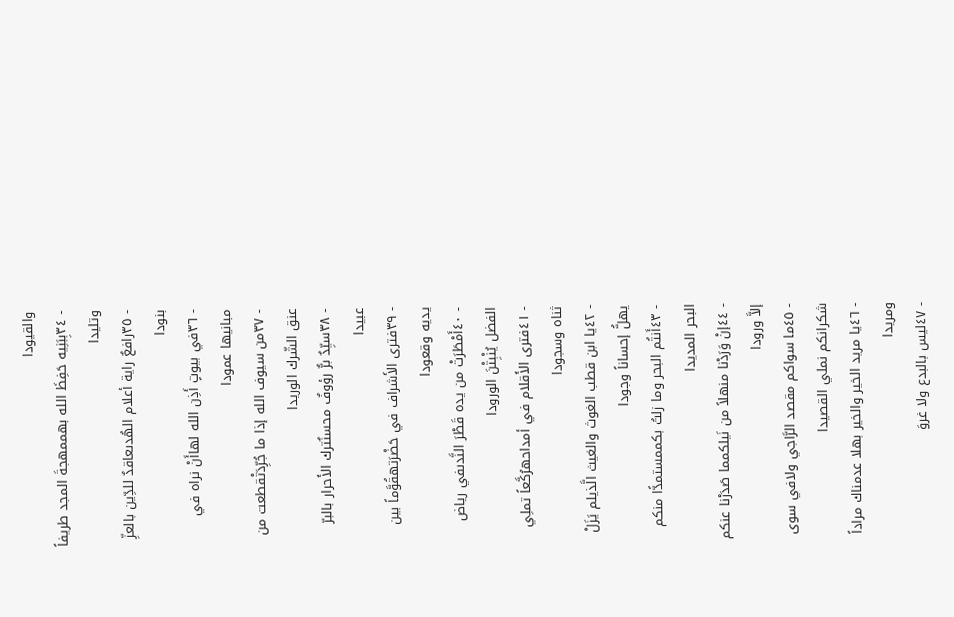والقيودا
- ٣٤بِبَنِيه حَفِظَ الله بهممهجةَ المجد طريفاً وتليدا
- ٣٥رافعٌ راية أعلام الهُدىعاقدٌ للدِّين بالعزِّ بنودا
- ٣٦في بيوتٍ أَذِن الله لهاأَنْ نراه في مبانيها عمودا
- ٣٧من سيوف الله إذا ما جُرِّدَتْقطعت من عنق الشّرك الوريدا
- ٣٨سيِّدٌ برٌّ رؤوفٌ محسنٌترك الأَحرار بالبرّ عبيدا
- ٣٩فترى الأَشراف في حَضْرَتهقُوَّماً بين يديه وقعودا
- ٤٠أَمْطَرَتْ من يده قَطْرَ النَّدىفي رياض الفضل يُنْبِتْنَ الورودا
- ٤١فترى الأَقلام في أمداحهرُكَّعاً تملِي ثناه وسجودا
- ٤٢يا ابن قطب الغوث والغيث الَّذيلم يَزَلْ يهلُّ إحساناً وجودا
- ٤٣أَنتُم البحر وما زلتُ بكممستمدًّا منكم البحر المديدا
- ٤٤إنْ وَرَدْنا منهلاً من نَيلكمما صَدَرْنا عنكم إلاَّ ورودا
- ٤٥ما سواكم مقصد الرَّاجي ولافي سوى شكرانكم نملي القصيدا
- ٤٦يا مريد الخير والخير بهلا عدمناك مراداً ومريدا
- ٤٧ليس بالبدع ولا غروَ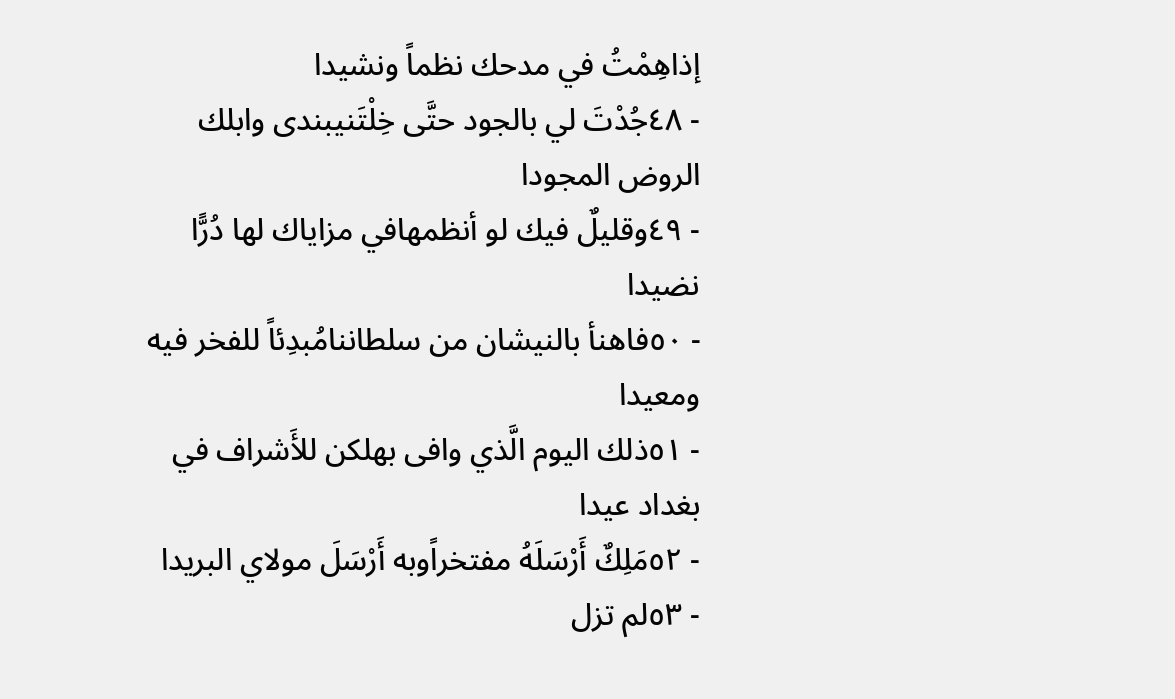إذاهِمْتُ في مدحك نظماً ونشيدا
- ٤٨جُدْتَ لي بالجود حتَّى خِلْتَنيبندى وابلك الروض المجودا
- ٤٩وقليلٌ فيك لو أنظمهافي مزاياك لها دُرًّا نضيدا
- ٥٠فاهنأ بالنيشان من سلطاننامُبدِئاً للفخر فيه ومعيدا
- ٥١ذلك اليوم الَّذي وافى بهلكن للأَشراف في بغداد عيدا
- ٥٢مَلِكٌ أَرْسَلَهُ مفتخراًوبه أَرْسَلَ مولاي البريدا
- ٥٣لم تزل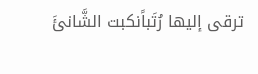ترقى إليها رُتَباًنكبت الشَّانئَ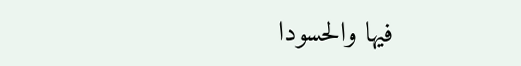فيها والحسودا